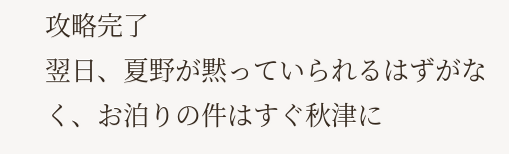攻略完了
翌日、夏野が黙っていられるはずがなく、お泊りの件はすぐ秋津に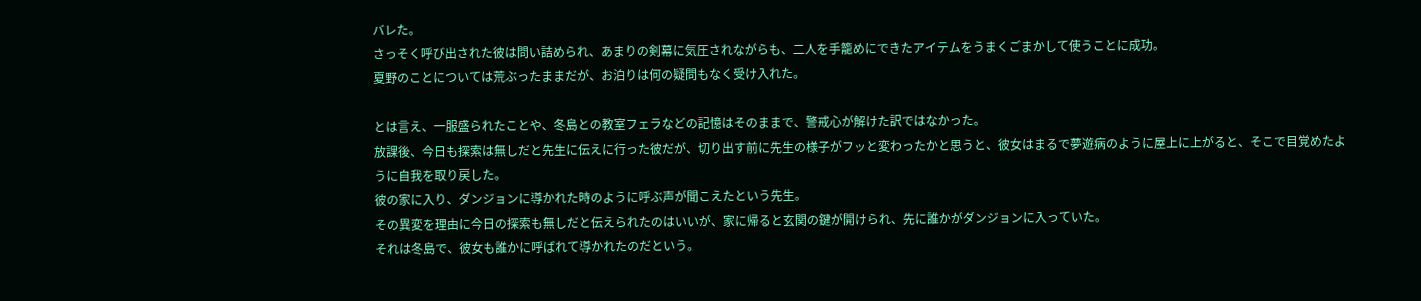バレた。
さっそく呼び出された彼は問い詰められ、あまりの剣幕に気圧されながらも、二人を手籠めにできたアイテムをうまくごまかして使うことに成功。
夏野のことについては荒ぶったままだが、お泊りは何の疑問もなく受け入れた。

とは言え、一服盛られたことや、冬島との教室フェラなどの記憶はそのままで、警戒心が解けた訳ではなかった。
放課後、今日も探索は無しだと先生に伝えに行った彼だが、切り出す前に先生の様子がフッと変わったかと思うと、彼女はまるで夢遊病のように屋上に上がると、そこで目覚めたように自我を取り戻した。
彼の家に入り、ダンジョンに導かれた時のように呼ぶ声が聞こえたという先生。
その異変を理由に今日の探索も無しだと伝えられたのはいいが、家に帰ると玄関の鍵が開けられ、先に誰かがダンジョンに入っていた。
それは冬島で、彼女も誰かに呼ばれて導かれたのだという。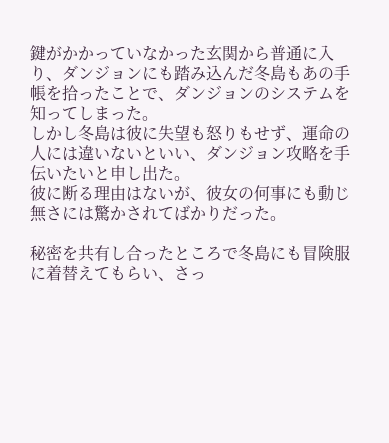鍵がかかっていなかった玄関から普通に入り、ダンジョンにも踏み込んだ冬島もあの手帳を拾ったことで、ダンジョンのシステムを知ってしまった。
しかし冬島は彼に失望も怒りもせず、運命の人には違いないといい、ダンジョン攻略を手伝いたいと申し出た。
彼に断る理由はないが、彼女の何事にも動じ無さには驚かされてばかりだった。

秘密を共有し合ったところで冬島にも冒険服に着替えてもらい、さっ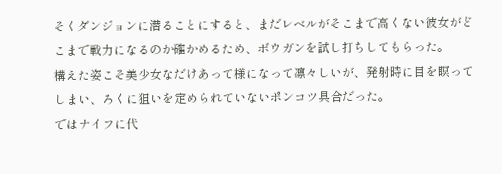そくダンジョンに潜ることにすると、まだレベルがそこまで高くない彼女がどこまで戦力になるのか確かめるため、ボウガンを試し打ちしてもらった。
構えた姿こそ美少女なだけあって様になって凛々しいが、発射時に目を瞑ってしまい、ろくに狙いを定められていないポンコツ具合だった。
ではナイフに代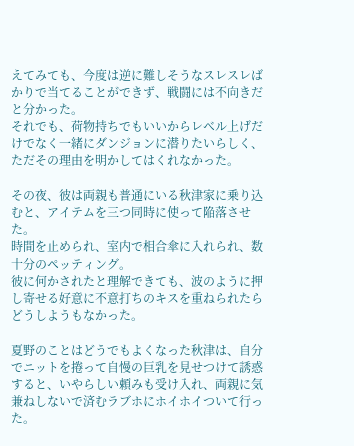えてみても、今度は逆に難しそうなスレスレばかりで当てることができず、戦闘には不向きだと分かった。
それでも、荷物持ちでもいいからレベル上げだけでなく一緒にダンジョンに潜りたいらしく、ただその理由を明かしてはくれなかった。

その夜、彼は両親も普通にいる秋津家に乗り込むと、アイテムを三つ同時に使って陥落させた。
時間を止められ、室内で相合傘に入れられ、数十分のペッティング。
彼に何かされたと理解できても、波のように押し寄せる好意に不意打ちのキスを重ねられたらどうしようもなかった。

夏野のことはどうでもよくなった秋津は、自分でニットを捲って自慢の巨乳を見せつけて誘惑すると、いやらしい頼みも受け入れ、両親に気兼ねしないで済むラブホにホイホイついて行った。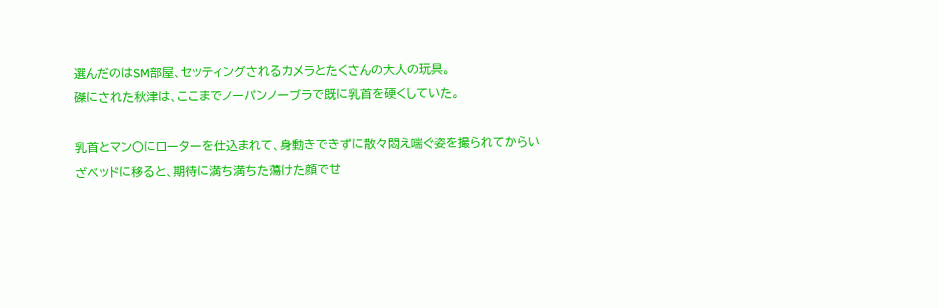選んだのはSM部屋、セッティングされるカメラとたくさんの大人の玩具。
磔にされた秋津は、ここまでノーパンノーブラで既に乳首を硬くしていた。

乳首とマン〇にローターを仕込まれて、身動きできずに散々悶え喘ぐ姿を撮られてからいざベッドに移ると、期待に満ち満ちた蕩けた顔でせ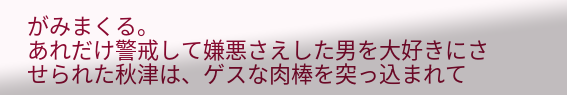がみまくる。
あれだけ警戒して嫌悪さえした男を大好きにさせられた秋津は、ゲスな肉棒を突っ込まれて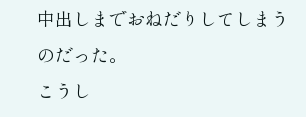中出しまでおねだりしてしまうのだった。
こうし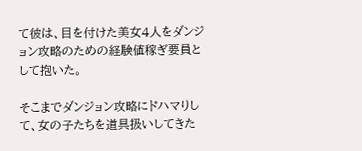て彼は、目を付けた美女4人をダンジョン攻略のための経験値稼ぎ要員として抱いた。

そこまでダンジョン攻略にドハマりして、女の子たちを道具扱いしてきた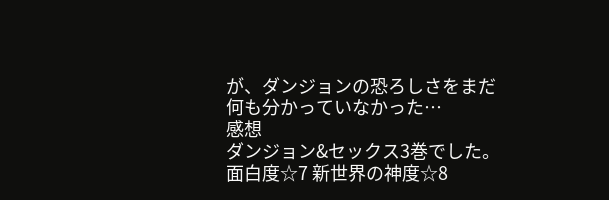が、ダンジョンの恐ろしさをまだ何も分かっていなかった…
感想
ダンジョン&セックス3巻でした。
面白度☆7 新世界の神度☆8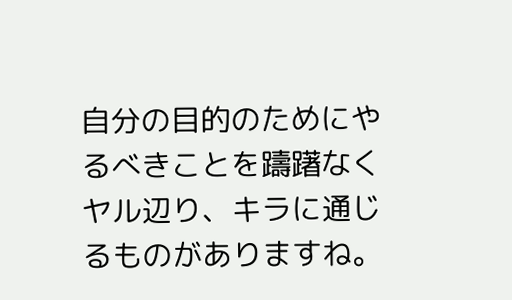自分の目的のためにやるべきことを躊躇なくヤル辺り、キラに通じるものがありますね。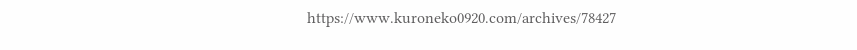https://www.kuroneko0920.com/archives/78427